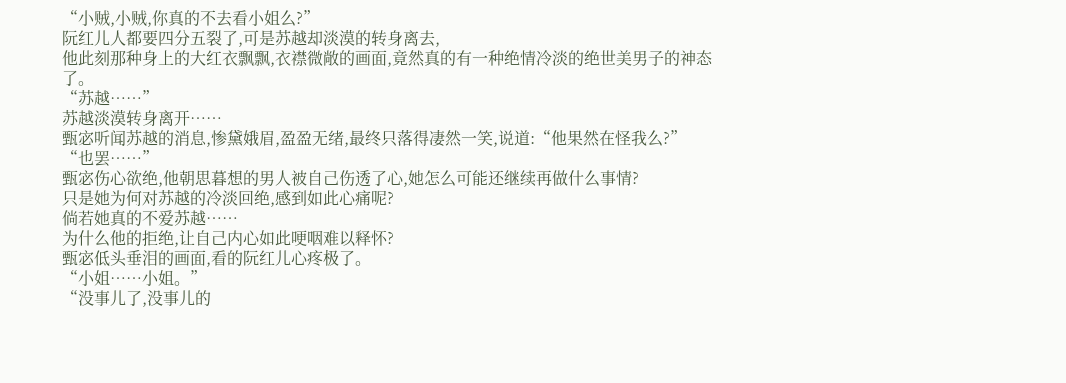“小贼,小贼,你真的不去看小姐么?”
阮红儿人都要四分五裂了,可是苏越却淡漠的转身离去,
他此刻那种身上的大红衣飘飘,衣襟微敞的画面,竟然真的有一种绝情冷淡的绝世美男子的神态了。
“苏越……”
苏越淡漠转身离开……
甄宓听闻苏越的消息,惨黛娥眉,盈盈无绪,最终只落得凄然一笑,说道:“他果然在怪我么?”
“也罢……”
甄宓伤心欲绝,他朝思暮想的男人被自己伤透了心,她怎么可能还继续再做什么事情?
只是她为何对苏越的冷淡回绝,感到如此心痛呢?
倘若她真的不爱苏越……
为什么他的拒绝,让自己内心如此哽咽难以释怀?
甄宓低头垂泪的画面,看的阮红儿心疼极了。
“小姐……小姐。”
“没事儿了,没事儿的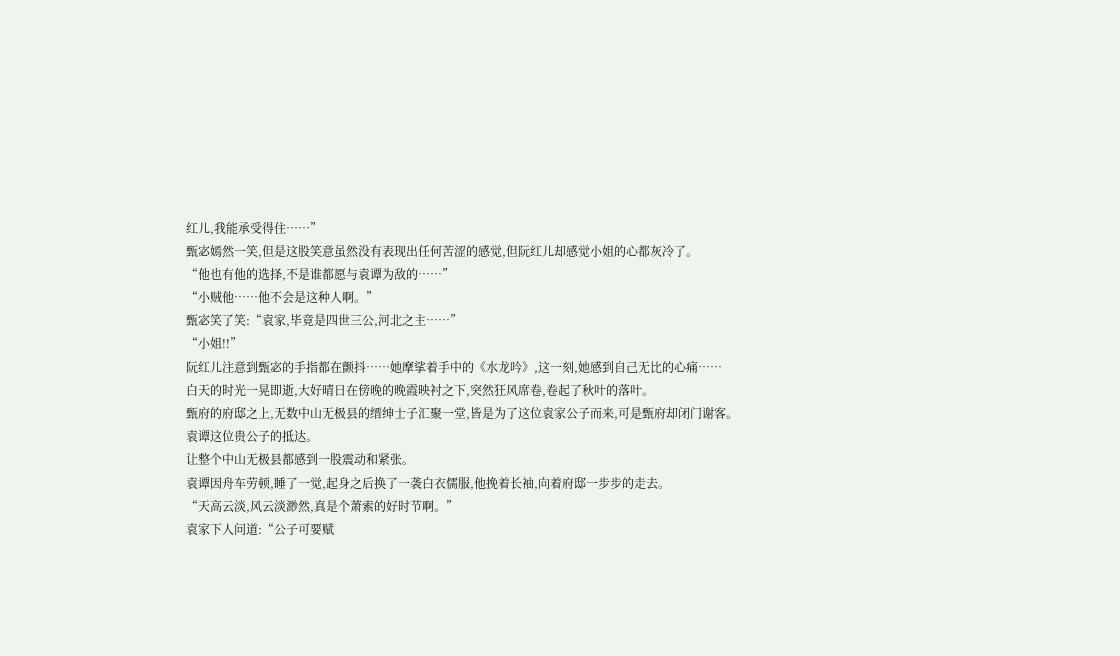红儿,我能承受得住……”
甄宓嫣然一笑,但是这股笑意虽然没有表现出任何苦涩的感觉,但阮红儿却感觉小姐的心都灰冷了。
“他也有他的选择,不是谁都愿与袁谭为敌的……”
“小贼他……他不会是这种人啊。”
甄宓笑了笑:“袁家,毕竟是四世三公,河北之主……”
“小姐!!”
阮红儿注意到甄宓的手指都在颤抖……她摩挲着手中的《水龙吟》,这一刻,她感到自己无比的心痛……
白天的时光一晃即逝,大好晴日在傍晚的晚霞映衬之下,突然狂风席卷,卷起了秋叶的落叶。
甄府的府邸之上,无数中山无极县的缙绅士子汇聚一堂,皆是为了这位袁家公子而来,可是甄府却闭门谢客。
袁谭这位贵公子的抵达。
让整个中山无极县都感到一股震动和紧张。
袁谭因舟车劳顿,睡了一觉,起身之后换了一袭白衣儒服,他挽着长袖,向着府邸一步步的走去。
“天高云淡,风云淡渺然,真是个萧索的好时节啊。”
袁家下人问道:“公子可要赋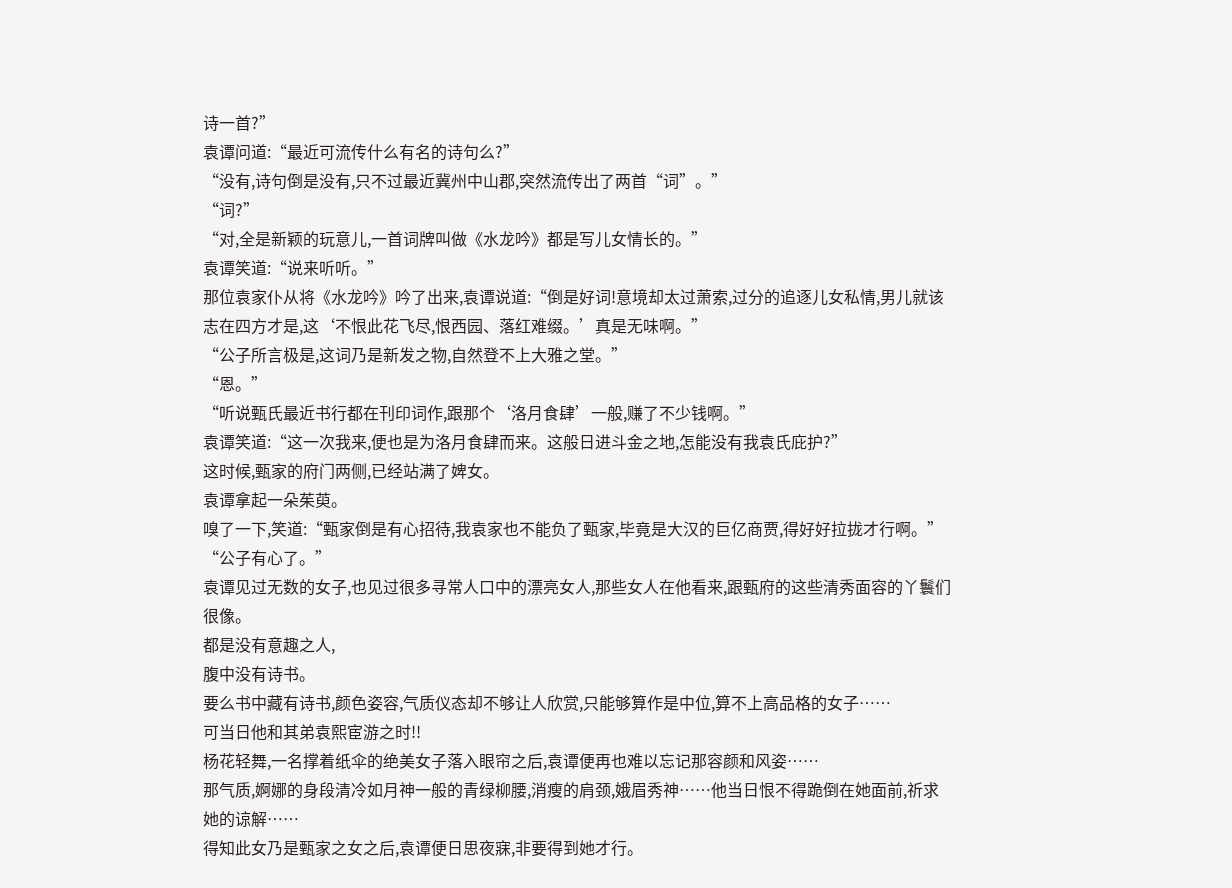诗一首?”
袁谭问道:“最近可流传什么有名的诗句么?”
“没有,诗句倒是没有,只不过最近冀州中山郡,突然流传出了两首“词”。”
“词?”
“对,全是新颖的玩意儿,一首词牌叫做《水龙吟》都是写儿女情长的。”
袁谭笑道:“说来听听。”
那位袁家仆从将《水龙吟》吟了出来,袁谭说道:“倒是好词!意境却太过萧索,过分的追逐儿女私情,男儿就该志在四方才是,这‘不恨此花飞尽,恨西园、落红难缀。’真是无味啊。”
“公子所言极是,这词乃是新发之物,自然登不上大雅之堂。”
“恩。”
“听说甄氏最近书行都在刊印词作,跟那个‘洛月食肆’一般,赚了不少钱啊。”
袁谭笑道:“这一次我来,便也是为洛月食肆而来。这般日进斗金之地,怎能没有我袁氏庇护?”
这时候,甄家的府门两侧,已经站满了婢女。
袁谭拿起一朵茱萸。
嗅了一下,笑道:“甄家倒是有心招待,我袁家也不能负了甄家,毕竟是大汉的巨亿商贾,得好好拉拢才行啊。”
“公子有心了。”
袁谭见过无数的女子,也见过很多寻常人口中的漂亮女人,那些女人在他看来,跟甄府的这些清秀面容的丫鬟们很像。
都是没有意趣之人,
腹中没有诗书。
要么书中藏有诗书,颜色姿容,气质仪态却不够让人欣赏,只能够算作是中位,算不上高品格的女子……
可当日他和其弟袁熙宦游之时!!
杨花轻舞,一名撑着纸伞的绝美女子落入眼帘之后,袁谭便再也难以忘记那容颜和风姿……
那气质,婀娜的身段清冷如月神一般的青绿柳腰,消瘦的肩颈,娥眉秀神……他当日恨不得跪倒在她面前,祈求她的谅解……
得知此女乃是甄家之女之后,袁谭便日思夜寐,非要得到她才行。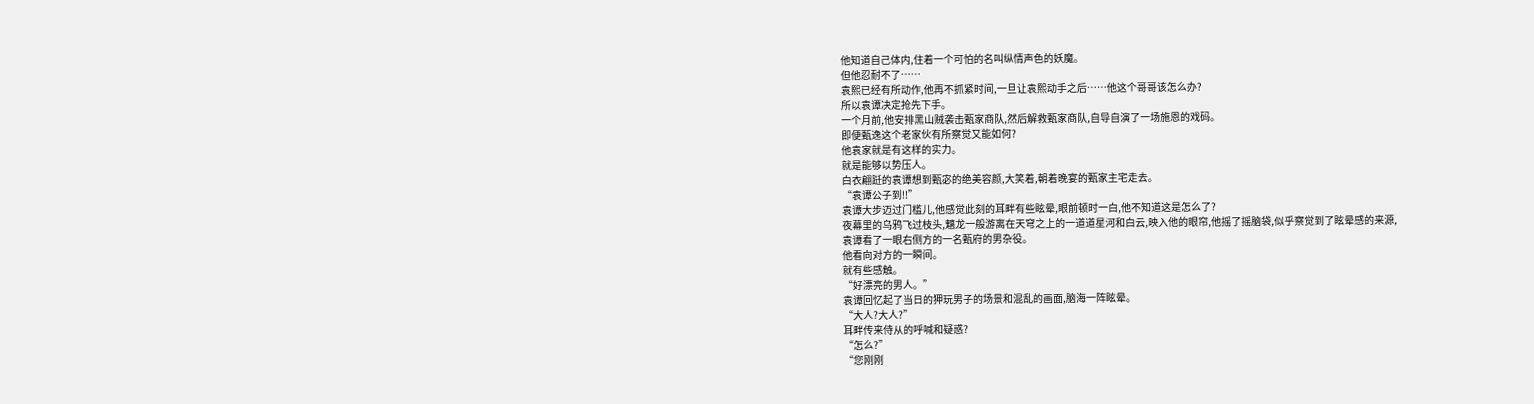他知道自己体内,住着一个可怕的名叫纵情声色的妖魔。
但他忍耐不了……
袁熙已经有所动作,他再不抓紧时间,一旦让袁熙动手之后……他这个哥哥该怎么办?
所以袁谭决定抢先下手。
一个月前,他安排黑山贼袭击甄家商队,然后解救甄家商队,自导自演了一场施恩的戏码。
即便甄逸这个老家伙有所察觉又能如何?
他袁家就是有这样的实力。
就是能够以势压人。
白衣翩跹的袁谭想到甄宓的绝美容颜,大笑着,朝着晚宴的甄家主宅走去。
“袁谭公子到!!”
袁谭大步迈过门槛儿,他感觉此刻的耳畔有些眩晕,眼前顿时一白,他不知道这是怎么了?
夜幕里的乌鸦飞过枝头,魑龙一般游离在天穹之上的一道道星河和白云,映入他的眼帘,他摇了摇脑袋,似乎察觉到了眩晕感的来源,
袁谭看了一眼右侧方的一名甄府的男杂役。
他看向对方的一瞬间。
就有些感触。
“好漂亮的男人。”
袁谭回忆起了当日的狎玩男子的场景和混乱的画面,脑海一阵眩晕。
“大人?大人?”
耳畔传来侍从的呼喊和疑惑?
“怎么?”
“您刚刚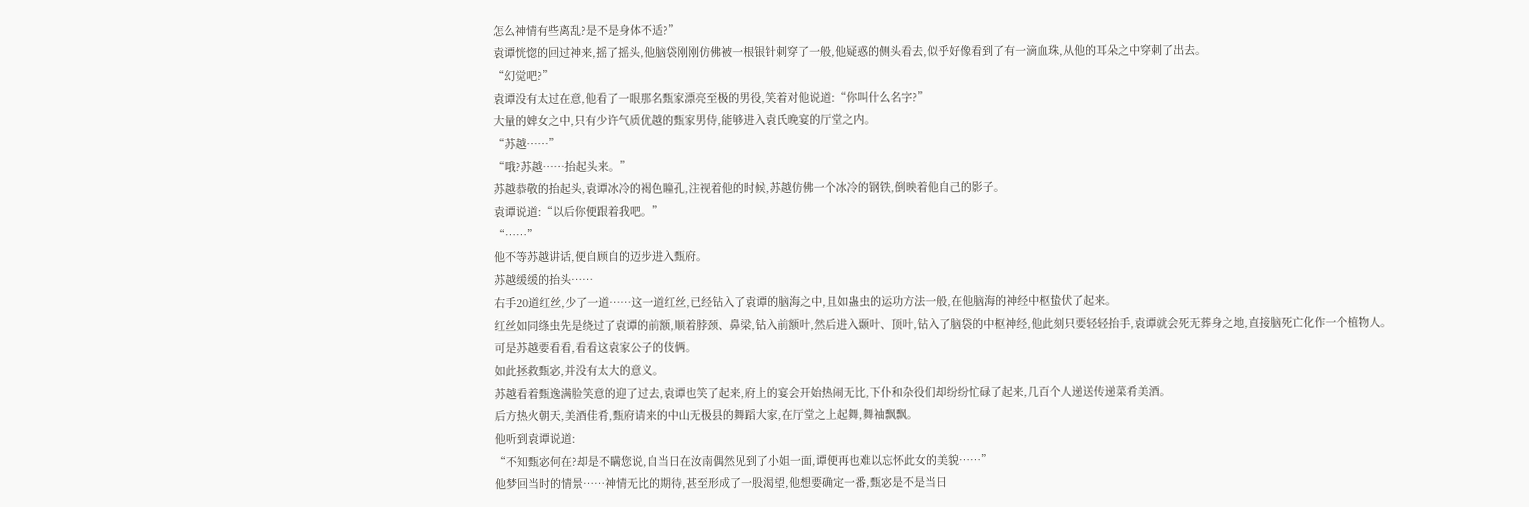怎么神情有些离乱?是不是身体不适?”
袁谭恍惚的回过神来,摇了摇头,他脑袋刚刚仿佛被一根银针刺穿了一般,他疑惑的侧头看去,似乎好像看到了有一滴血珠,从他的耳朵之中穿刺了出去。
“幻觉吧?”
袁谭没有太过在意,他看了一眼那名甄家漂亮至极的男役,笑着对他说道:“你叫什么名字?”
大量的婢女之中,只有少许气质优越的甄家男侍,能够进入袁氏晚宴的厅堂之内。
“苏越……”
“哦?苏越……抬起头来。”
苏越恭敬的抬起头,袁谭冰冷的褐色瞳孔,注视着他的时候,苏越仿佛一个冰冷的钢铁,倒映着他自己的影子。
袁谭说道:“以后你便跟着我吧。”
“……”
他不等苏越讲话,便自顾自的迈步进入甄府。
苏越缓缓的抬头……
右手20道红丝,少了一道……这一道红丝,已经钻入了袁谭的脑海之中,且如蛊虫的运功方法一般,在他脑海的神经中枢蛰伏了起来。
红丝如同绦虫先是绕过了袁谭的前额,顺着脖颈、鼻梁,钻入前额叶,然后进入颞叶、顶叶,钻入了脑袋的中枢神经,他此刻只要轻轻抬手,袁谭就会死无葬身之地,直接脑死亡化作一个植物人。
可是苏越要看看,看看这袁家公子的伎俩。
如此拯救甄宓,并没有太大的意义。
苏越看着甄逸满脸笑意的迎了过去,袁谭也笑了起来,府上的宴会开始热闹无比,下仆和杂役们却纷纷忙碌了起来,几百个人递送传递菜肴美酒。
后方热火朝天,美酒佳肴,甄府请来的中山无极县的舞蹈大家,在厅堂之上起舞,舞袖飘飘。
他听到袁谭说道:
“不知甄宓何在?却是不瞒您说,自当日在汝南偶然见到了小姐一面,谭便再也难以忘怀此女的美貌……”
他梦回当时的情景……神情无比的期待,甚至形成了一股渴望,他想要确定一番,甄宓是不是当日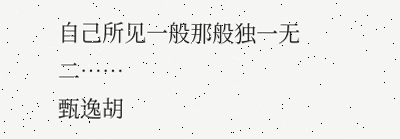自己所见一般那般独一无二……
甄逸胡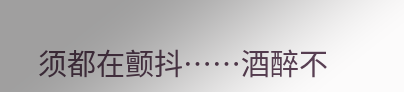须都在颤抖……酒醉不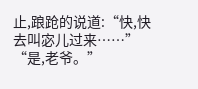止,踉跄的说道:“快,快去叫宓儿过来……”
“是,老爷。”